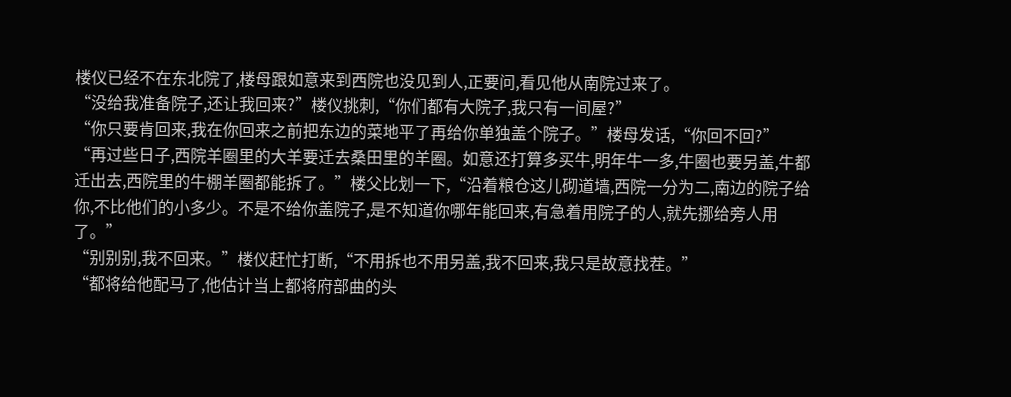楼仪已经不在东北院了,楼母跟如意来到西院也没见到人,正要问,看见他从南院过来了。
“没给我准备院子,还让我回来?”楼仪挑刺,“你们都有大院子,我只有一间屋?”
“你只要肯回来,我在你回来之前把东边的菜地平了再给你单独盖个院子。”楼母发话,“你回不回?”
“再过些日子,西院羊圈里的大羊要迁去桑田里的羊圈。如意还打算多买牛,明年牛一多,牛圈也要另盖,牛都迁出去,西院里的牛棚羊圈都能拆了。”楼父比划一下,“沿着粮仓这儿砌道墙,西院一分为二,南边的院子给你,不比他们的小多少。不是不给你盖院子,是不知道你哪年能回来,有急着用院子的人,就先挪给旁人用了。”
“别别别,我不回来。”楼仪赶忙打断,“不用拆也不用另盖,我不回来,我只是故意找茬。”
“都将给他配马了,他估计当上都将府部曲的头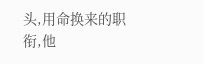头,用命换来的职衔,他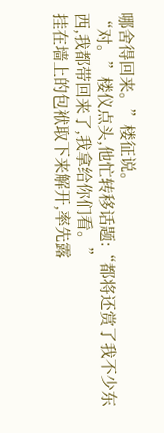哪舍得回来。”楼征说。
“对。”楼仪点头,他忙转移话题:“都将还赏了我不少东西,我都带回来了,我拿给你们看。”
挂在墙上的包袱取下来解开,率先露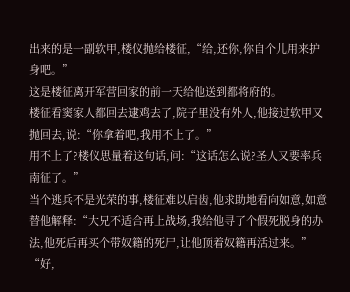出来的是一副软甲,楼仪抛给楼征,“给,还你,你自个儿用来护身吧。”
这是楼征离开军营回家的前一天给他送到都将府的。
楼征看窦家人都回去逮鸡去了,院子里没有外人,他接过软甲又抛回去,说:“你拿着吧,我用不上了。”
用不上了?楼仪思量着这句话,问:“这话怎么说?圣人又要率兵南征了。”
当个逃兵不是光荣的事,楼征难以启齿,他求助地看向如意,如意替他解释:“大兄不适合再上战场,我给他寻了个假死脱身的办法,他死后再买个带奴籍的死尸,让他顶着奴籍再活过来。”
“好,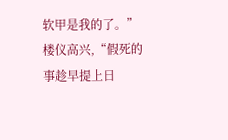软甲是我的了。”楼仪高兴,“假死的事趁早提上日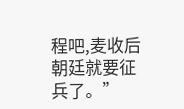程吧,麦收后朝廷就要征兵了。”